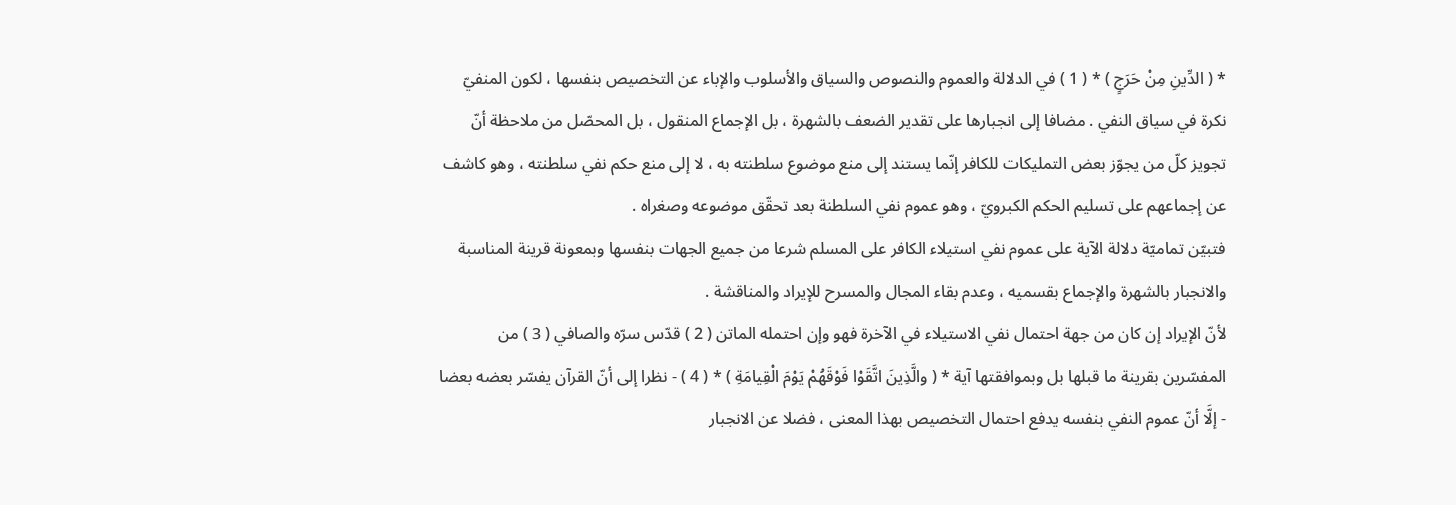* ( الدِّينِ مِنْ حَرَجٍ ) * ( 1 ) في الدلالة والعموم والنصوص والسياق والأسلوب والإباء عن التخصيص بنفسها ، لكون المنفيّ نكرة في سياق النفي . مضافا إلى انجبارها على تقدير الضعف بالشهرة ، بل الإجماع المنقول ، بل المحصّل من ملاحظة أنّ تجويز كلّ من يجوّز بعض التمليكات للكافر إنّما يستند إلى منع موضوع سلطنته به ، لا إلى منع حكم نفي سلطنته ، وهو كاشف عن إجماعهم على تسليم الحكم الكبرويّ ، وهو عموم نفي السلطنة بعد تحقّق موضوعه وصغراه .
فتبيّن تماميّة دلالة الآية على عموم نفي استيلاء الكافر على المسلم شرعا من جميع الجهات بنفسها وبمعونة قرينة المناسبة والانجبار بالشهرة والإجماع بقسميه ، وعدم بقاء المجال والمسرح للإيراد والمناقشة .
لأنّ الإيراد إن كان من جهة احتمال نفي الاستيلاء في الآخرة فهو وإن احتمله الماتن ( 2 ) قدّس سرّه والصافي ( 3 ) من المفسّرين بقرينة ما قبلها بل وبموافقتها آية * ( والَّذِينَ اتَّقَوْا فَوْقَهُمْ يَوْمَ الْقِيامَةِ ) * ( 4 ) - نظرا إلى أنّ القرآن يفسّر بعضه بعضا - إلَّا أنّ عموم النفي بنفسه يدفع احتمال التخصيص بهذا المعنى ، فضلا عن الانجبار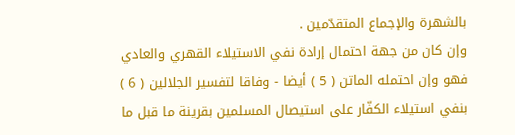بالشهرة والإجماع المتقدّمين .
وإن كان من جهة احتمال إرادة نفي الاستيلاء القهري والعادي فهو وإن احتمله الماتن ( 5 ) أيضا - وفاقا لتفسير الجلالين ( 6 ) بنفي استيلاء الكفّار على استيصال المسلمين بقرينة ما قبل ما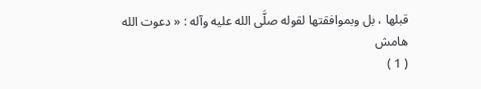قبلها ، بل وبموافقتها لقوله صلَّى الله عليه وآله : « دعوت الله
هامش
( 1 )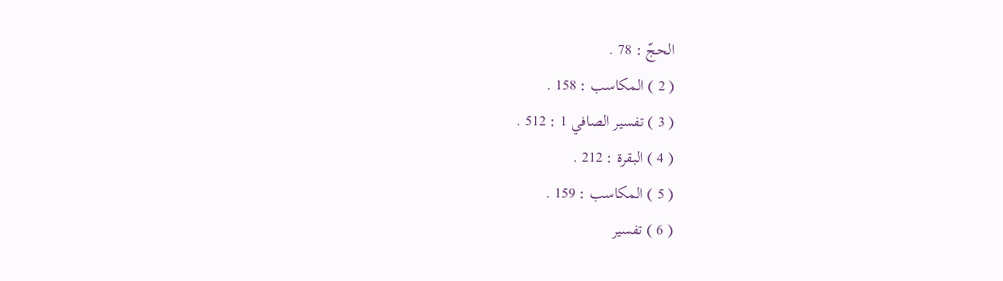الحجّ : 78 .
( 2 ) المكاسب : 158 .
( 3 ) تفسير الصافي 1 : 512 .
( 4 ) البقرة : 212 .
( 5 ) المكاسب : 159 .
( 6 ) تفسير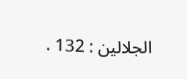الجلالين : 132 .